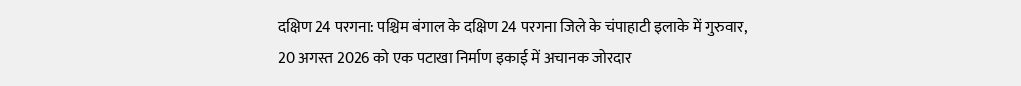दक्षिण 24 परगना: पश्चिम बंगाल के दक्षिण 24 परगना जिले के चंपाहाटी इलाके में गुरुवार, 20 अगस्त 2026 को एक पटाखा निर्माण इकाई में अचानक जोरदार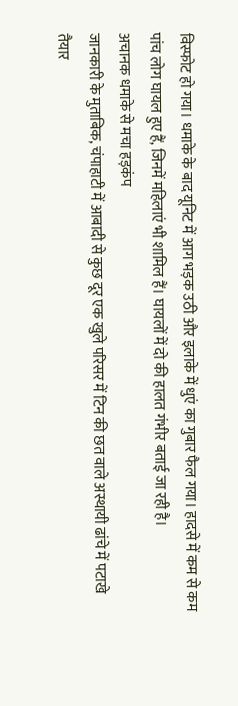विस्फोट हो गया। धमाके के बाद यूनिट में आग भड़क उठी और इलाके में धुएं का गुबार फैल गया। हादसे में कम से कम पांच लोग घायल हुए हैं, जिनमें महिलाएं भी शामिल हैं। घायलों में दो की हालत गंभीर बताई जा रही है।
अचानक धमाके से मचा हड़कंप
जानकारी के मुताबिक, चंपाहाटी में आबादी से कुछ दूर एक खुले परिसर में टिन की छत वाले अस्थायी ढांचे में पटाखे तैयार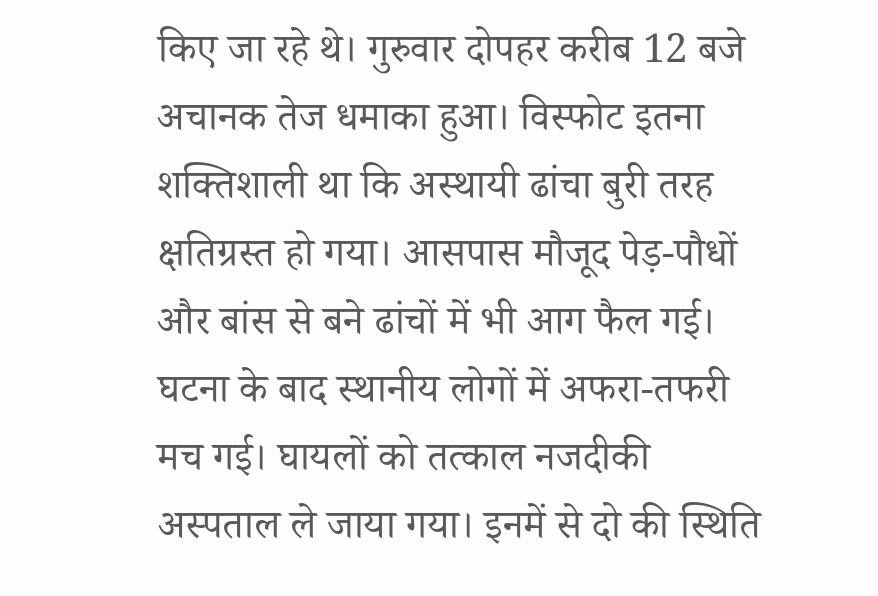किए जा रहे थे। गुरुवार दोपहर करीब 12 बजे अचानक तेज धमाका हुआ। विस्फोट इतना शक्तिशाली था कि अस्थायी ढांचा बुरी तरह क्षतिग्रस्त हो गया। आसपास मौजूद पेड़-पौधों और बांस से बने ढांचों में भी आग फैल गई। घटना के बाद स्थानीय लोगों में अफरा-तफरी मच गई। घायलों को तत्काल नजदीकी अस्पताल ले जाया गया। इनमें से दो की स्थिति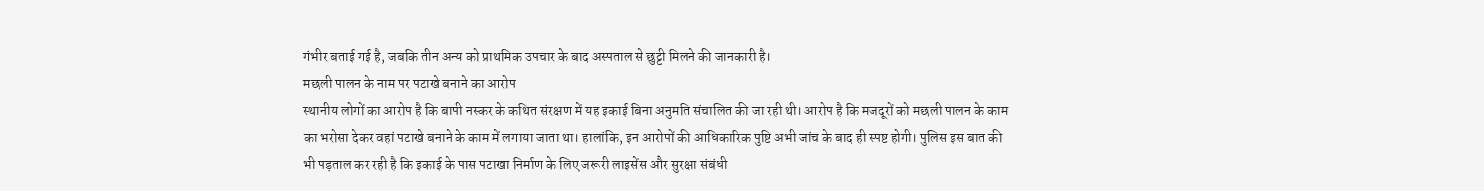गंभीर बताई गई है, जबकि तीन अन्य को प्राथमिक उपचार के बाद अस्पताल से छुट्टी मिलने की जानकारी है।
मछली पालन के नाम पर पटाखे बनाने का आरोप
स्थानीय लोगों का आरोप है कि बापी नस्कर के कथित संरक्षण में यह इकाई बिना अनुमति संचालित की जा रही थी। आरोप है कि मजदूरों को मछली पालन के काम का भरोसा देकर वहां पटाखे बनाने के काम में लगाया जाता था। हालांकि, इन आरोपों की आधिकारिक पुष्टि अभी जांच के बाद ही स्पष्ट होगी। पुलिस इस बात की भी पड़ताल कर रही है कि इकाई के पास पटाखा निर्माण के लिए जरूरी लाइसेंस और सुरक्षा संबंधी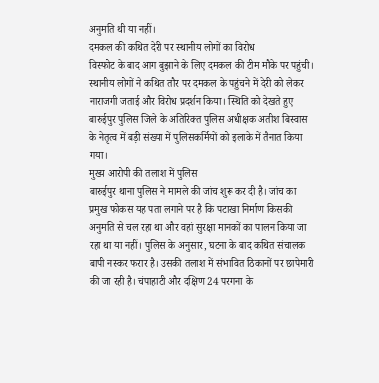अनुमति थी या नहीं।
दमकल की कथित देरी पर स्थानीय लोगों का विरोध
विस्फोट के बाद आग बुझाने के लिए दमकल की टीम मौके पर पहुंची। स्थानीय लोगों ने कथित तौर पर दमकल के पहुंचने में देरी को लेकर नाराजगी जताई और विरोध प्रदर्शन किया। स्थिति को देखते हुए बारुईपुर पुलिस जिले के अतिरिक्त पुलिस अधीक्षक अतीश बिस्वास के नेतृत्व में बड़ी संख्या में पुलिसकर्मियों को इलाके में तैनात किया गया।
मुख्य आरोपी की तलाश में पुलिस
बारुईपुर थाना पुलिस ने मामले की जांच शुरू कर दी है। जांच का प्रमुख फोकस यह पता लगाने पर है कि पटाखा निर्माण किसकी अनुमति से चल रहा था और वहां सुरक्षा मानकों का पालन किया जा रहा था या नहीं। पुलिस के अनुसार, घटना के बाद कथित संचालक बापी नस्कर फरार है। उसकी तलाश में संभावित ठिकानों पर छापेमारी की जा रही है। चंपाहाटी और दक्षिण 24 परगना के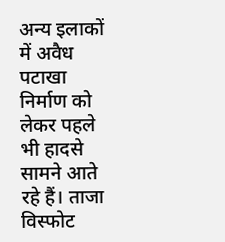अन्य इलाकों में अवैध पटाखा निर्माण को लेकर पहले भी हादसे सामने आते रहे हैं। ताजा विस्फोट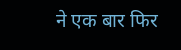ने एक बार फिर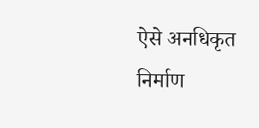ऐसे अनधिकृत निर्माण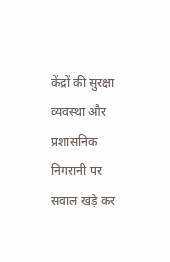केंद्रों की सुरक्षा व्यवस्था और प्रशासनिक निगरानी पर सवाल खड़े कर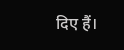दिए हैं।